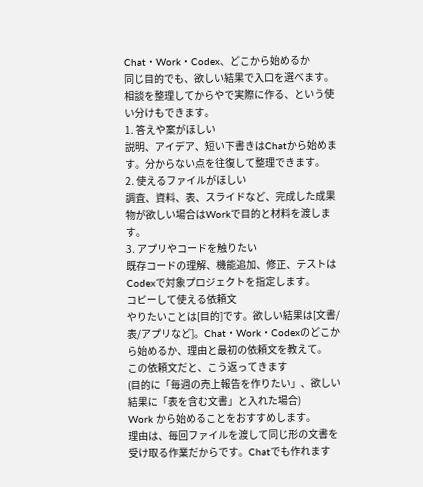Chat・Work・Codex、どこから始めるか
同じ目的でも、欲しい結果で入口を選べます。相談を整理してからやで実際に作る、という使い分けもできます。
1. 答えや案がほしい
説明、アイデア、短い下書きはChatから始めます。分からない点を往復して整理できます。
2. 使えるファイルがほしい
調査、資料、表、スライドなど、完成した成果物が欲しい場合はWorkで目的と材料を渡します。
3. アプリやコードを触りたい
既存コードの理解、機能追加、修正、テストはCodexで対象プロジェクトを指定します。
コピーして使える依頼文
やりたいことは[目的]です。欲しい結果は[文書/表/アプリなど]。Chat・Work・Codexのどこから始めるか、理由と最初の依頼文を教えて。
この依頼文だと、こう返ってきます
(目的に「毎週の売上報告を作りたい」、欲しい結果に「表を含む文書」と入れた場合)
Work から始めることをおすすめします。
理由は、毎回ファイルを渡して同じ形の文書を受け取る作業だからです。Chatでも作れます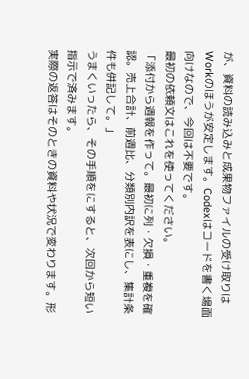が、資料の読み込みと成果物ファイルの受け取りはWorkのほうが安定します。Codexはコードを書く場面向けなので、今回は不要です。
最初の依頼文はこれを使ってください。
「添付から週報を作って。最初に列・欠損・重複を確認。売上合計、前週比、分類別内訳を表にし、集計条件も併記して。」
うまくいったら、その手順をにすると、次回から短い指示で済みます。
実際の返答はそのときの資料や状況で変わります。形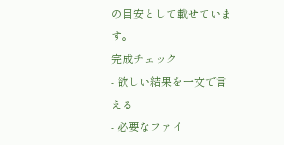の目安として載せています。
完成チェック
- 欲しい結果を一文で言える
- 必要なファイ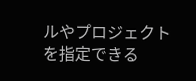ルやプロジェクトを指定できる